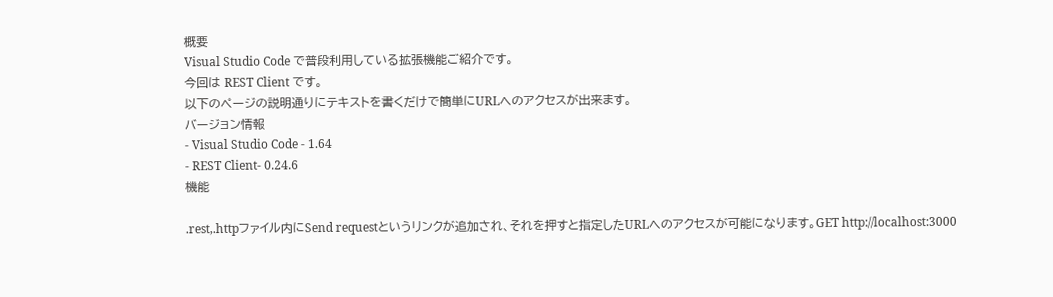概要
Visual Studio Code で普段利用している拡張機能ご紹介です。
今回は REST Client です。
以下のページの説明通りにテキストを書くだけで簡単にURLへのアクセスが出来ます。
バージョン情報
- Visual Studio Code - 1.64
- REST Client- 0.24.6
機能

.rest,.httpファイル内にSend requestというリンクが追加され、それを押すと指定したURLへのアクセスが可能になります。GET http://localhost:3000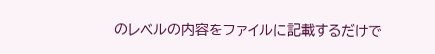のレベルの内容をファイルに記載するだけで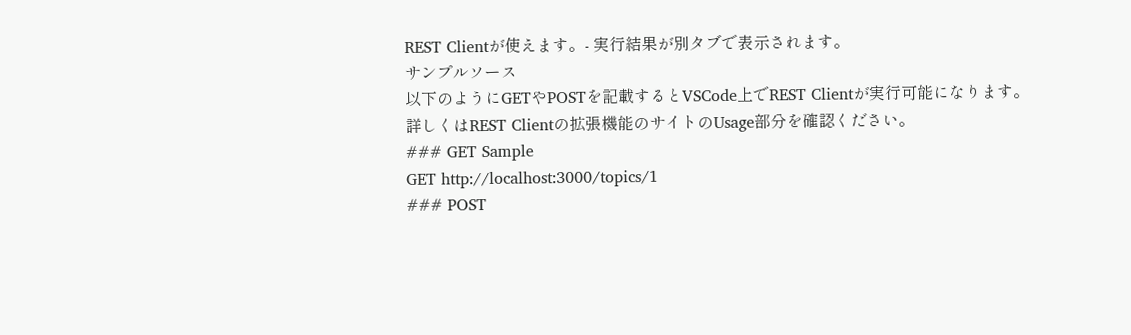REST Clientが使えます。- 実行結果が別タブで表示されます。
サンプルソース
以下のようにGETやPOSTを記載するとVSCode上でREST Clientが実行可能になります。
詳しくはREST Clientの拡張機能のサイトのUsage部分を確認ください。
### GET Sample
GET http://localhost:3000/topics/1
### POST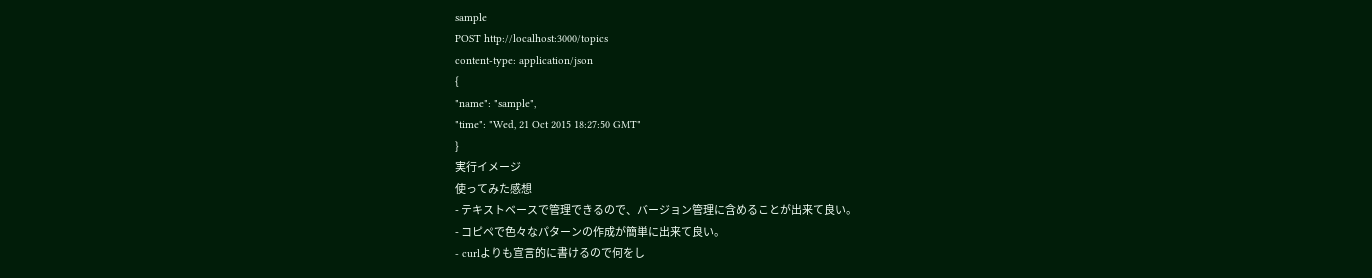sample
POST http://localhost:3000/topics
content-type: application/json
{
"name": "sample",
"time": "Wed, 21 Oct 2015 18:27:50 GMT"
}
実行イメージ
使ってみた感想
- テキストベースで管理できるので、バージョン管理に含めることが出来て良い。
- コピペで色々なパターンの作成が簡単に出来て良い。
- curlよりも宣言的に書けるので何をし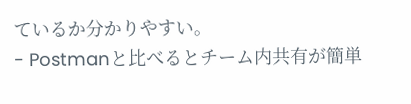ているか分かりやすい。
- Postmanと比べるとチーム内共有が簡単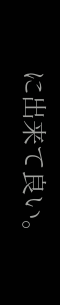に出来て良い。